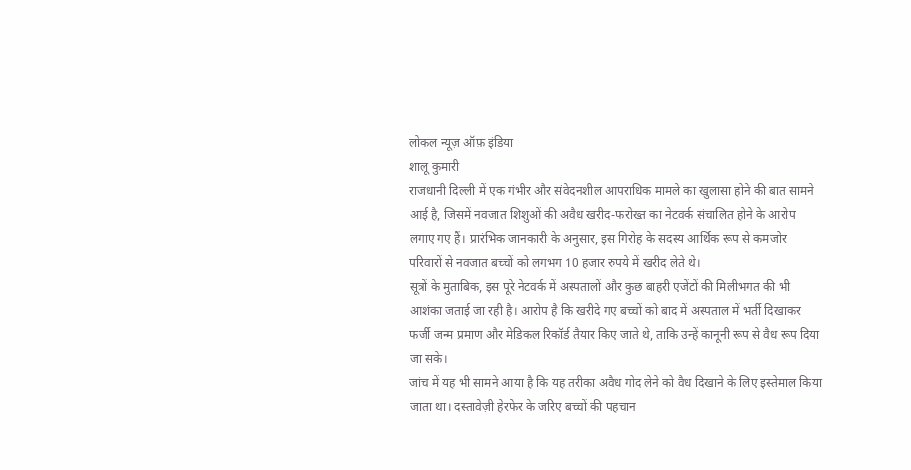लोकल न्यूज़ ऑफ़ इंडिया
शालू कुमारी
राजधानी दिल्ली में एक गंभीर और संवेदनशील आपराधिक मामले का खुलासा होने की बात सामने आई है, जिसमें नवजात शिशुओं की अवैध खरीद-फरोख्त का नेटवर्क संचालित होने के आरोप लगाए गए हैं। प्रारंभिक जानकारी के अनुसार, इस गिरोह के सदस्य आर्थिक रूप से कमजोर परिवारों से नवजात बच्चों को लगभग 10 हजार रुपये में खरीद लेते थे।
सूत्रों के मुताबिक, इस पूरे नेटवर्क में अस्पतालों और कुछ बाहरी एजेंटों की मिलीभगत की भी आशंका जताई जा रही है। आरोप है कि खरीदे गए बच्चों को बाद में अस्पताल में भर्ती दिखाकर फर्जी जन्म प्रमाण और मेडिकल रिकॉर्ड तैयार किए जाते थे, ताकि उन्हें कानूनी रूप से वैध रूप दिया जा सके।
जांच में यह भी सामने आया है कि यह तरीका अवैध गोद लेने को वैध दिखाने के लिए इस्तेमाल किया जाता था। दस्तावेज़ी हेरफेर के जरिए बच्चों की पहचान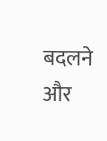बदलने और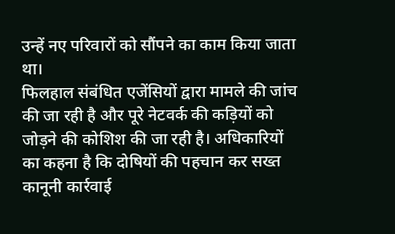उन्हें नए परिवारों को सौंपने का काम किया जाता था।
फिलहाल संबंधित एजेंसियों द्वारा मामले की जांच की जा रही है और पूरे नेटवर्क की कड़ियों को जोड़ने की कोशिश की जा रही है। अधिकारियों का कहना है कि दोषियों की पहचान कर सख्त कानूनी कार्रवाई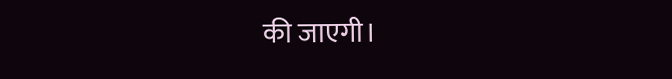की जाएगी।